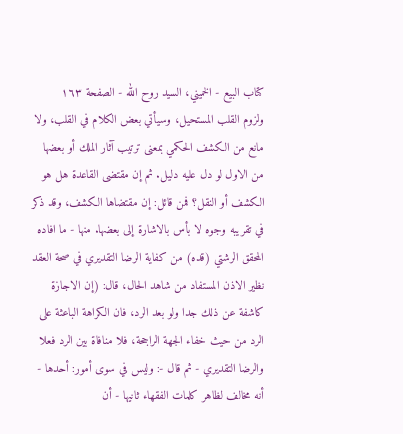كتاب البيع - الخميني، السيد روح الله - الصفحة ١٦٣
ولزوم القلب المستحيل، وسيأتي بعض الكلام في القلب، ولا مانع من الكشف الحكمي بمعنى ترتيب آثار الملك أو بعضها من الاول لو دل عليه دليل. ثم إن مقتضى القاعدة هل هو الكشف أو النقل؟ فمن قائل: إن مقتضاها الكشف، وقد ذكر في تقريبه وجوه لا بأس بالاشارة إلى بعضها. منها - ما افاده المحقق الرشتي (قده) من كفاية الرضا التقديري في صحة العقد نظير الاذن المستفاد من شاهد الحال، قال: (إن الاجازة كاشفة عن ذلك جدا ولو بعد الرد، فان الكراهة الباعثة على الرد من حيث خفاء الجهة الراجحة، فلا منافاة بين الرد فعلا والرضا التقديري - ثم قال -: وليس في سوى أمور: أحدها - أنه مخالف لظاهر كلمات الفقهاء ثانيها - أن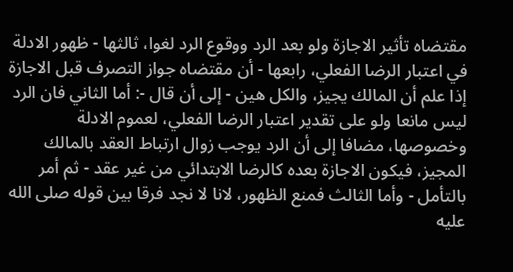مقتضاه تأثير الاجازة ولو بعد الرد ووقوع الرد لغوا، ثالثها - ظهور الادلة في اعتبار الرضا الفعلي، رابعها - أن مقتضاه جواز التصرف قبل الاجازة إذا علم أن المالك يجيز، والكل هين - إلى أن قال -: أما الثاني فان الرد ليس مانعا ولو على تقدير اعتبار الرضا الفعلي، لعموم الادلة وخصوصها، مضافا إلى أن الرد يوجب زوال ارتباط العقد بالمالك المجيز، فيكون الاجازة بعده كالرضا الابتدائي من غير عقد - ثم أمر بالتأمل - وأما الثالث فمنع الظهور، لانا لا نجد فرقا بين قوله صلى الله عليه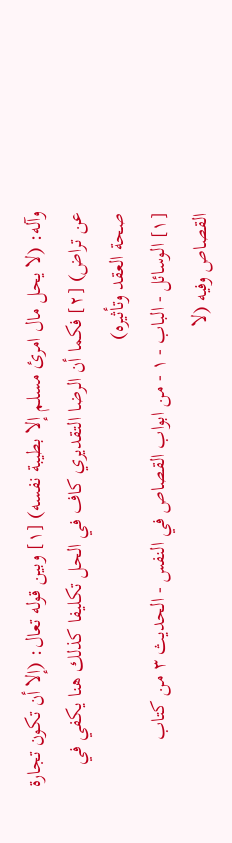وآله: (لا يحل مال امرئ مسلم إلا بطيبة نفسه) [١] وبين قوله تعال: (إلا أن تكون تجارة عن تراض) [٢] فكما أن الرضا التقديري كاف في الحل تكليفا كذلك هنا يكفي في صحة العقد وتأثيره)
[١] الوسائل - الباب - ١ - من ابواب القصاص في النفس - الحديث ٣ من كتاب القصاص وفيه (لا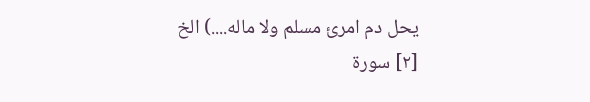يحل دم امرئ مسلم ولا ماله....) الخ
[٢] سورة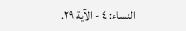النساء: ٤ - الآية ٢٩.